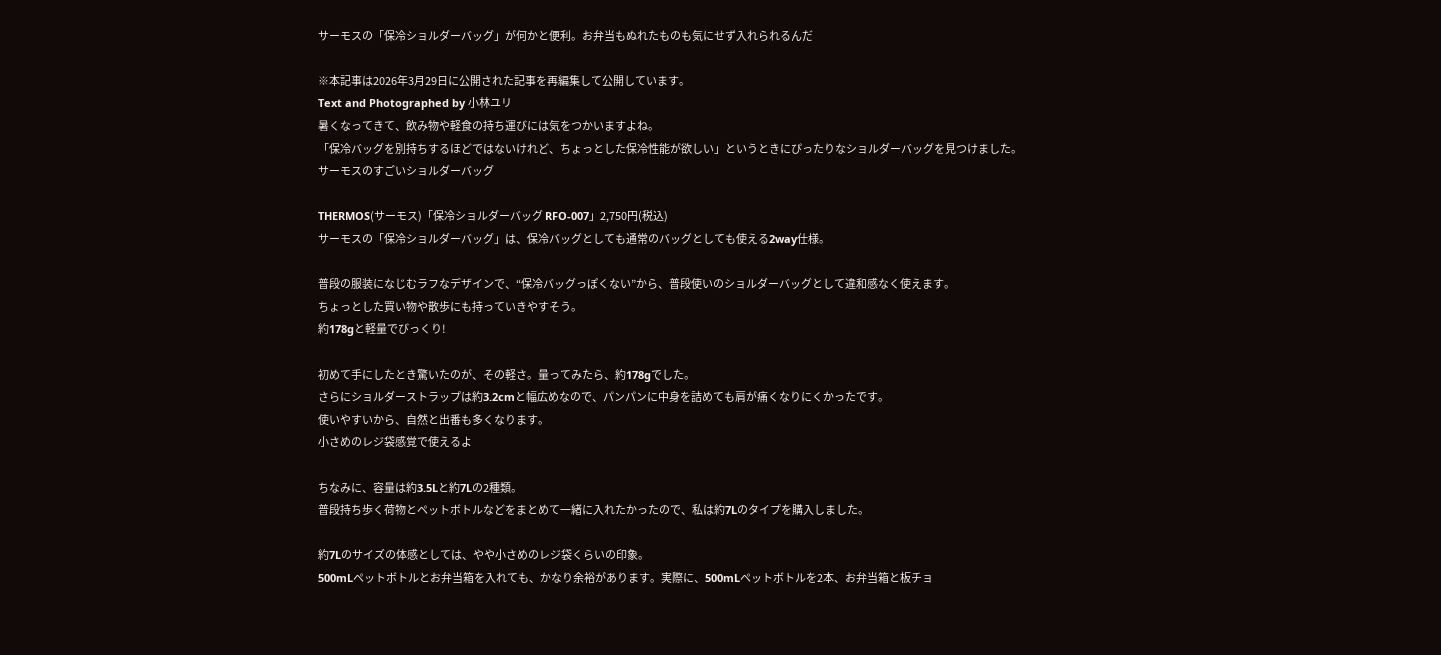サーモスの「保冷ショルダーバッグ」が何かと便利。お弁当もぬれたものも気にせず入れられるんだ

※本記事は2026年3月29日に公開された記事を再編集して公開しています。
Text and Photographed by 小林ユリ
暑くなってきて、飲み物や軽食の持ち運びには気をつかいますよね。
「保冷バッグを別持ちするほどではないけれど、ちょっとした保冷性能が欲しい」というときにぴったりなショルダーバッグを見つけました。
サーモスのすごいショルダーバッグ

THERMOS(サーモス)「保冷ショルダーバッグ RFO-007」2,750円(税込)
サーモスの「保冷ショルダーバッグ」は、保冷バッグとしても通常のバッグとしても使える2way仕様。

普段の服装になじむラフなデザインで、“保冷バッグっぽくない”から、普段使いのショルダーバッグとして違和感なく使えます。
ちょっとした買い物や散歩にも持っていきやすそう。
約178gと軽量でびっくり!

初めて手にしたとき驚いたのが、その軽さ。量ってみたら、約178gでした。
さらにショルダーストラップは約3.2cmと幅広めなので、パンパンに中身を詰めても肩が痛くなりにくかったです。
使いやすいから、自然と出番も多くなります。
小さめのレジ袋感覚で使えるよ

ちなみに、容量は約3.5Lと約7Lの2種類。
普段持ち歩く荷物とペットボトルなどをまとめて一緒に入れたかったので、私は約7Lのタイプを購入しました。

約7Lのサイズの体感としては、やや小さめのレジ袋くらいの印象。
500mLペットボトルとお弁当箱を入れても、かなり余裕があります。実際に、500mLペットボトルを2本、お弁当箱と板チョ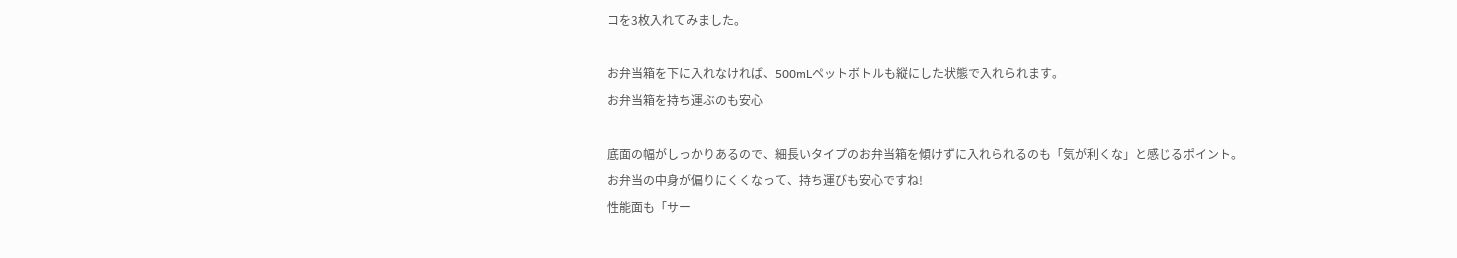コを3枚入れてみました。

お弁当箱を下に入れなければ、500mLペットボトルも縦にした状態で入れられます。
お弁当箱を持ち運ぶのも安心

底面の幅がしっかりあるので、細長いタイプのお弁当箱を傾けずに入れられるのも「気が利くな」と感じるポイント。
お弁当の中身が偏りにくくなって、持ち運びも安心ですね!
性能面も「サー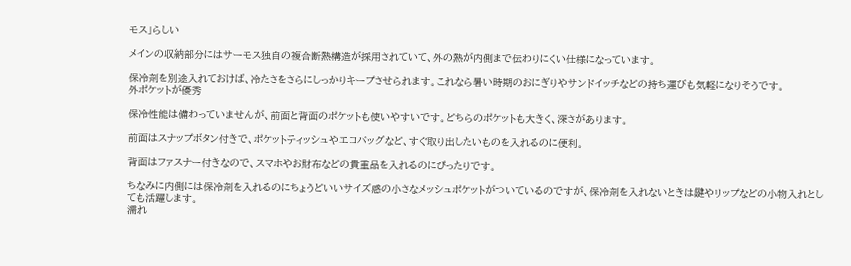モス」らしい

メインの収納部分にはサーモス独自の複合断熱構造が採用されていて、外の熱が内側まで伝わりにくい仕様になっています。

保冷剤を別途入れておけば、冷たさをさらにしっかりキープさせられます。これなら暑い時期のおにぎりやサンドイッチなどの持ち運びも気軽になりそうです。
外ポケットが優秀

保冷性能は備わっていませんが、前面と背面のポケットも使いやすいです。どちらのポケットも大きく、深さがあります。

前面はスナップボタン付きで、ポケットティッシュやエコバッグなど、すぐ取り出したいものを入れるのに便利。

背面はファスナー付きなので、スマホやお財布などの貴重品を入れるのにぴったりです。

ちなみに内側には保冷剤を入れるのにちょうどいいサイズ感の小さなメッシュポケットがついているのですが、保冷剤を入れないときは鍵やリップなどの小物入れとしても活躍します。
濡れ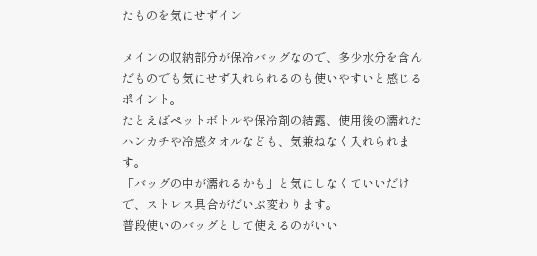たものを気にせずイン

メインの収納部分が保冷バッグなので、多少水分を含んだものでも気にせず入れられるのも使いやすいと感じるポイント。
たとえばペットボトルや保冷剤の結露、使用後の濡れたハンカチや冷感タオルなども、気兼ねなく入れられます。
「バッグの中が濡れるかも」と気にしなくていいだけで、ストレス具合がだいぶ変わります。
普段使いのバッグとして使えるのがいい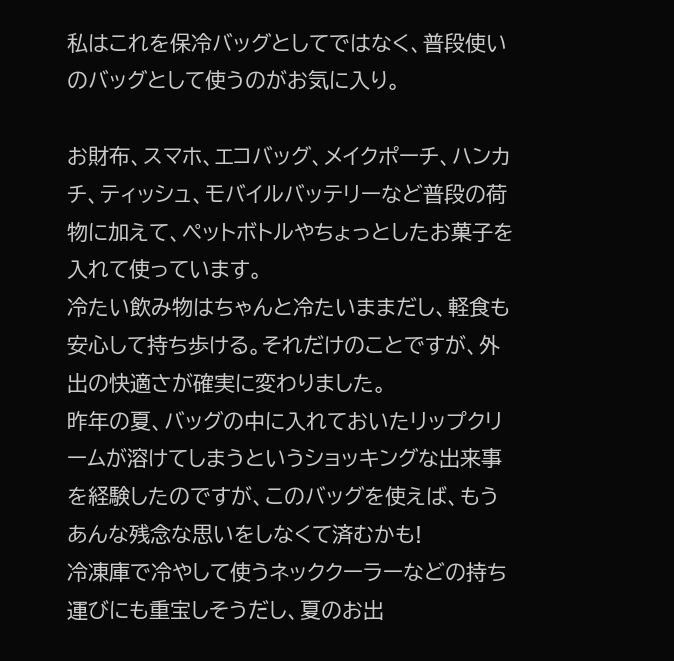私はこれを保冷バッグとしてではなく、普段使いのバッグとして使うのがお気に入り。

お財布、スマホ、エコバッグ、メイクポーチ、ハンカチ、ティッシュ、モバイルバッテリーなど普段の荷物に加えて、ペットボトルやちょっとしたお菓子を入れて使っています。
冷たい飲み物はちゃんと冷たいままだし、軽食も安心して持ち歩ける。それだけのことですが、外出の快適さが確実に変わりました。
昨年の夏、バッグの中に入れておいたリップクリームが溶けてしまうというショッキングな出来事を経験したのですが、このバッグを使えば、もうあんな残念な思いをしなくて済むかも!
冷凍庫で冷やして使うネッククーラーなどの持ち運びにも重宝しそうだし、夏のお出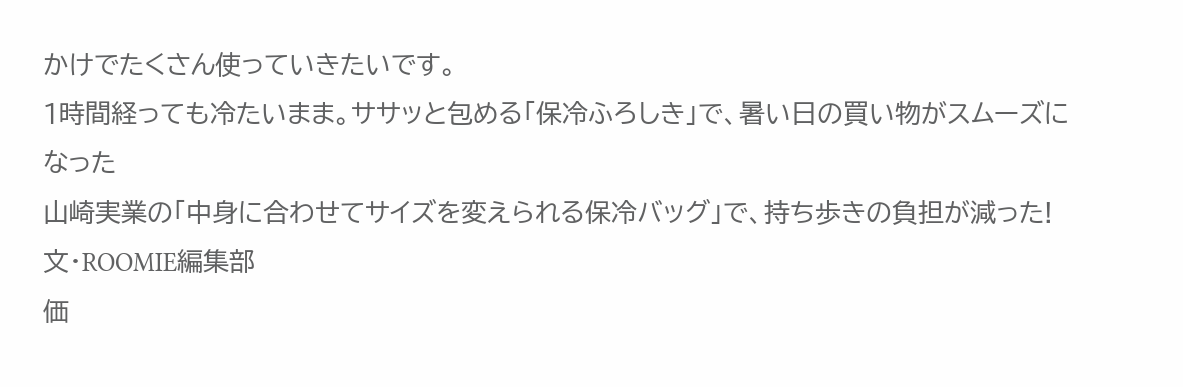かけでたくさん使っていきたいです。
1時間経っても冷たいまま。ササッと包める「保冷ふろしき」で、暑い日の買い物がスムーズになった
山崎実業の「中身に合わせてサイズを変えられる保冷バッグ」で、持ち歩きの負担が減った!
文・ROOMIE編集部
価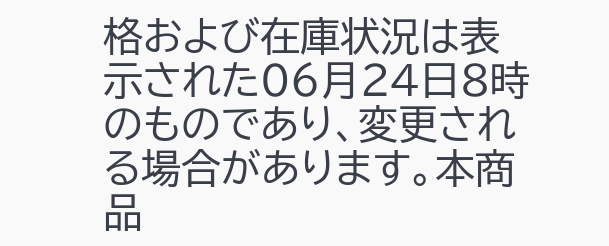格および在庫状況は表示された06月24日8時のものであり、変更される場合があります。本商品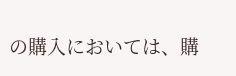の購入においては、購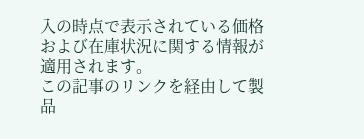入の時点で表示されている価格および在庫状況に関する情報が適用されます。
この記事のリンクを経由して製品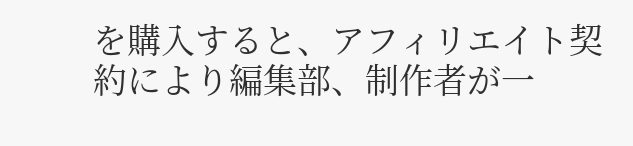を購入すると、アフィリエイト契約により編集部、制作者が一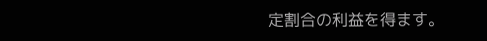定割合の利益を得ます。